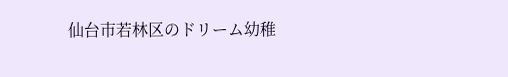仙台市若林区のドリーム幼稚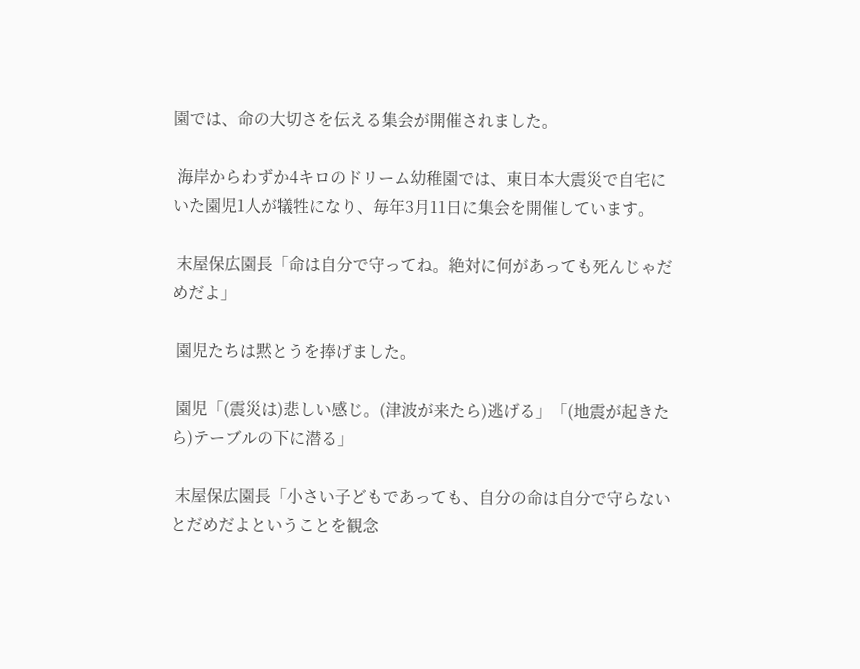園では、命の大切さを伝える集会が開催されました。

 海岸からわずか4キロのドリーム幼稚園では、東日本大震災で自宅にいた園児1人が犠牲になり、毎年3月11日に集会を開催しています。

 末屋保広園長「命は自分で守ってね。絶対に何があっても死んじゃだめだよ」

 園児たちは黙とうを捧げました。

 園児「(震災は)悲しい感じ。(津波が来たら)逃げる」「(地震が起きたら)テーブルの下に潜る」

 末屋保広園長「小さい子どもであっても、自分の命は自分で守らないとだめだよということを観念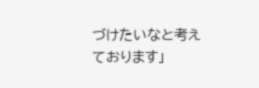づけたいなと考えております」